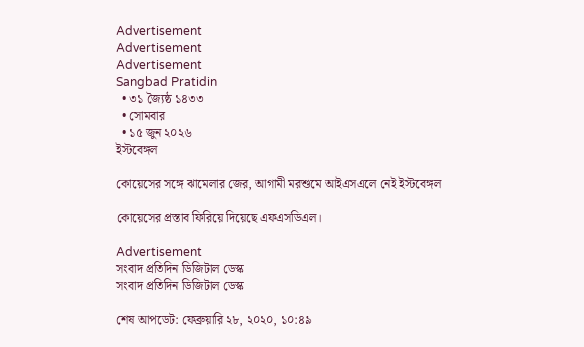Advertisement
Advertisement
Advertisement
Sangbad Pratidin
  • ৩১ জ্যৈষ্ঠ ১৪৩৩
  • সোমবার
  • ১৫ জুন ২০২৬
ইস্টবেঙ্গল

কোয়েসের সঙ্গে ঝামেলার জের, আগামী মরশুমে আইএসএলে নেই ইস্টবেঙ্গল

কোয়েসের প্রস্তাব ফিরিয়ে দিয়েছে এফএসডিএল।

Advertisement
সংবাদ প্রতিদিন ডিজিটাল ডেস্ক
সংবাদ প্রতিদিন ডিজিটাল ডেস্ক

শেষ আপডেট: ফেব্রুয়ারি ২৮, ২০২০, ১০:৪৯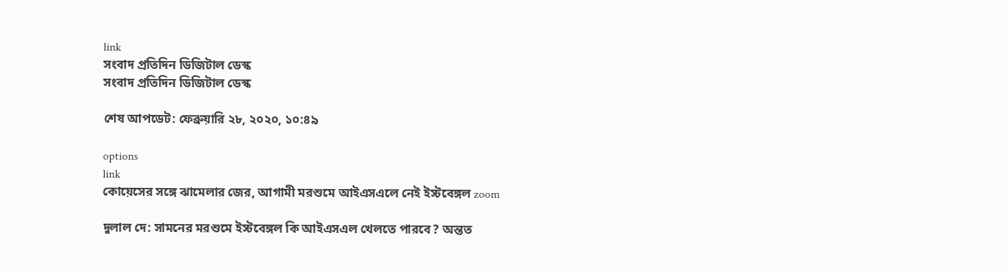link
সংবাদ প্রতিদিন ডিজিটাল ডেস্ক
সংবাদ প্রতিদিন ডিজিটাল ডেস্ক

শেষ আপডেট: ফেব্রুয়ারি ২৮, ২০২০, ১০:৪৯

options
link
কোয়েসের সঙ্গে ঝামেলার জের, আগামী মরশুমে আইএসএলে নেই ইস্টবেঙ্গল zoom

দুলাল দে: সামনের মরশুমে ইস্টবেঙ্গল কি আইএসএল খেলতে পারবে? অন্তত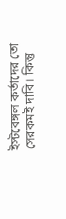ইস্টবেঙ্গল কর্তাদের তো সেরকমই দাবি। কিন্তু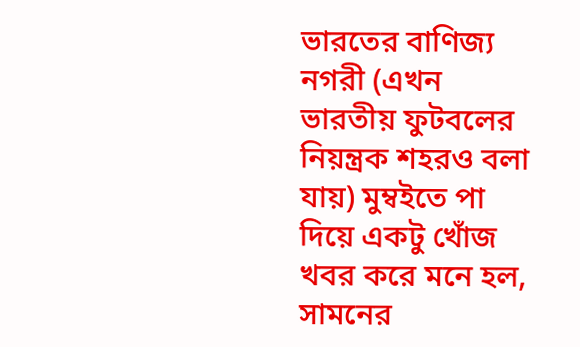ভারতের বাণিজ্য নগরী (এখন ভারতীয় ফুটবলের নিয়ন্ত্রক শহরও বলা যায়) মুম্বইতে পা দিয়ে একটু খোঁজ খবর করে মনে হল, সামনের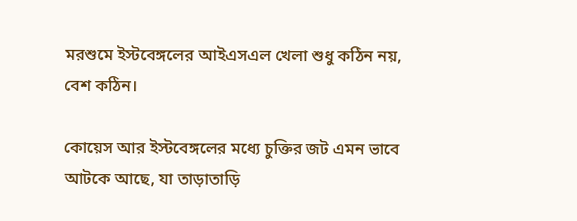মরশুমে ইস্টবেঙ্গলের আইএসএল খেলা শুধু কঠিন নয়, বেশ কঠিন।

কোয়েস আর ইস্টবেঙ্গলের মধ্যে চুক্তির জট এমন ভাবে আটকে আছে, যা তাড়াতাড়ি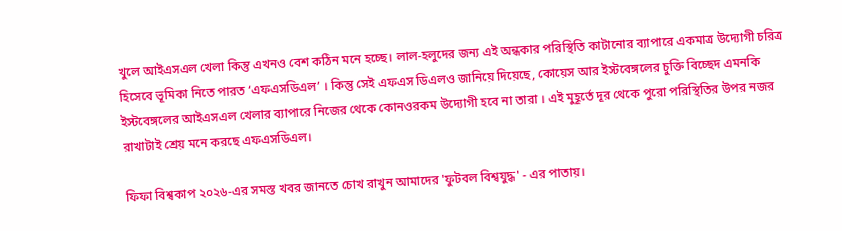খুলে আইএসএল খেলা কিন্তু এখনও বেশ কঠিন মনে হচ্ছে। লাল-হলুদের জন্য এই অন্ধকার পরিস্থিতি কাটানোর ব্যাপারে একমাত্র উদ্যোগী চরিত্র হিসেবে ভূমিকা নিতে পারত ‘এফএসডিএল’ । কিন্তু সেই এফএস ডিএলও জানিয়ে দিয়েছে, কোয়েস আর ইস্টবেঙ্গলের চুক্তি বিচ্ছেদ এমনকি ইস্টবেঙ্গলের আইএসএল খেলার ব্যাপারে নিজের থেকে কোনওরকম উদ্যোগী হবে না তারা । এই মুহূর্তে দূর থেকে পুরো পরিস্থিতির উপর নজর রাখাটাই শ্রেয় মনে করছে এফএসডিএল।

ফিফা বিশ্বকাপ ২০২৬-এর সমস্ত খবর জানতে চোখ রাখুন আমাদের 'ফুটবল বিশ্বযুদ্ধ' - এর পাতায়।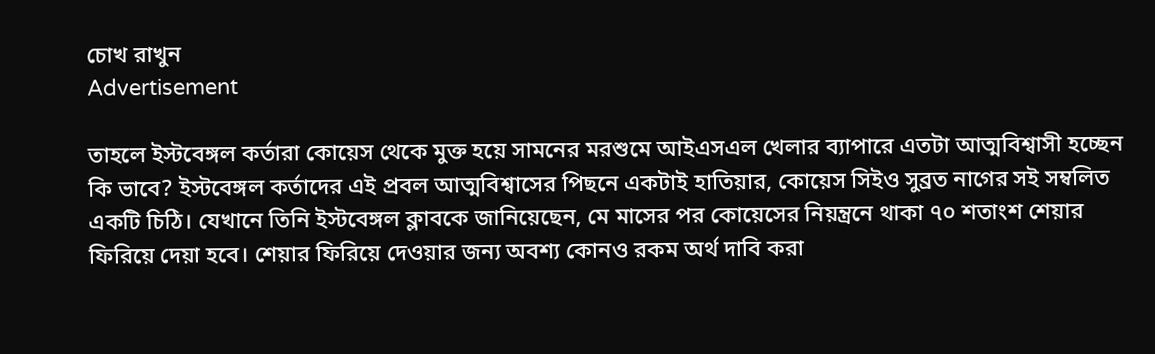চোখ রাখুন
Advertisement

তাহলে ইস্টবেঙ্গল কর্তারা কোয়েস থেকে মুক্ত হয়ে সামনের মরশুমে আইএসএল খেলার ব্যাপারে এতটা আত্মবিশ্বাসী হচ্ছেন কি ভাবে? ইস্টবেঙ্গল কর্তাদের এই প্রবল আত্মবিশ্বাসের পিছনে একটাই হাতিয়ার, কোয়েস সিইও সুব্রত নাগের সই সম্বলিত একটি চিঠি। যেখানে তিনি ইস্টবেঙ্গল ক্লাবকে জানিয়েছেন, মে মাসের পর কোয়েসের নিয়ন্ত্রনে থাকা ৭০ শতাংশ শেয়ার ফিরিয়ে দেয়া হবে। শেয়ার ফিরিয়ে দেওয়ার জন্য অবশ্য কোনও রকম অর্থ দাবি করা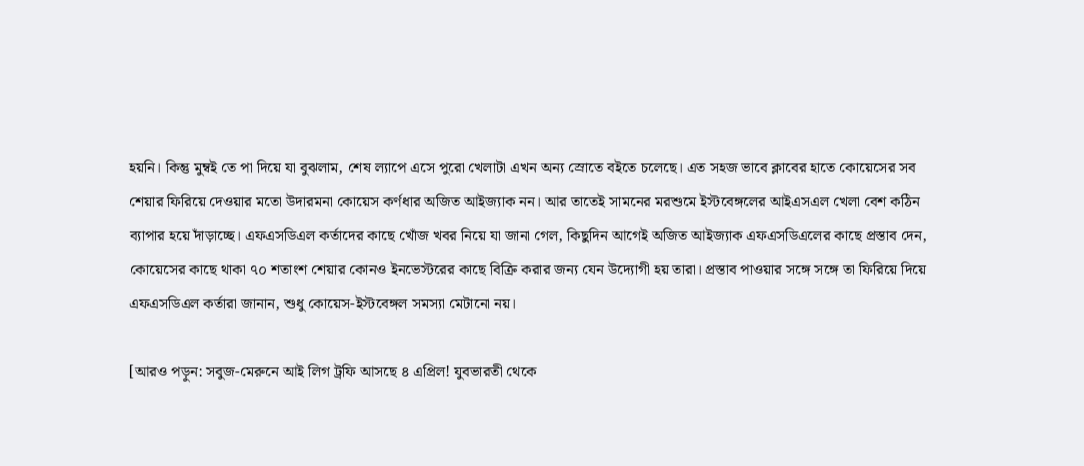হয়নি। কিন্তু মুম্বই তে পা দিয়ে যা বুঝলাম, শেষ ল্যাপে এসে পুরো খেলাটা এখন অন্য স্রোতে বইতে চলেছে। এত সহজ ভাবে ক্লাবের হাতে কোয়েসের সব শেয়ার ফিরিয়ে দেওয়ার মতো উদারমনা কোয়েস কর্ণধার অজিত আইজ্যাক নন। আর তাতেই সামনের মরশুমে ইস্টবেঙ্গলের আইএসএল খেলা বেশ কঠিন ব্যাপার হয়ে দাঁড়াচ্ছে। এফএসডিএল কর্তাদের কাছে খোঁজ খবর নিয়ে যা জানা গেল, কিছুদিন আগেই অজিত আইজ্যাক এফএসডিএলের কাছে প্রস্তাব দেন, কোয়েসের কাছে থাকা ৭০ শতাংশ শেয়ার কোনও ইনভেস্টরের কাছে বিক্রি করার জন্য যেন উদ‌্যোগী হয় তারা। প্রস্তাব পাওয়ার সঙ্গে সঙ্গে তা ফিরিয়ে দিয়ে এফএসডিএল কর্তারা জানান, শুধু কোয়েস-ইস্টবেঙ্গল সমস্যা মেটানো নয়।

[আরও পড়ুন: সবুজ-মেরুনে আই লিগ ট্রফি আসছে ৪ এপ্রিল! যুবভারতী থেকে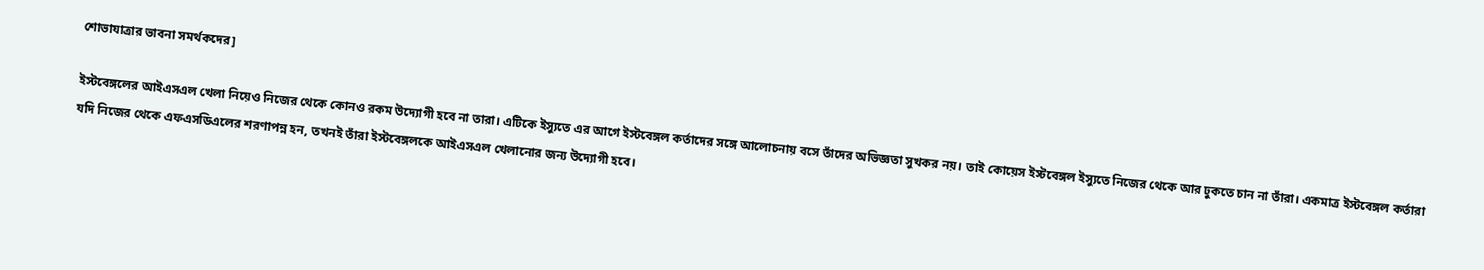শোভাযাত্রার ভাবনা সমর্থকদের]

ইস্টবেঙ্গলের আইএসএল খেলা নিয়েও নিজের থেকে কোনও রকম উদ্যোগী হবে না তারা। এটিকে ইস্যুতে এর আগে ইস্টবেঙ্গল কর্তাদের সঙ্গে আলোচনায় বসে তাঁদের অভিজ্ঞতা সুখকর নয়। তাই কোয়েস ইস্টবেঙ্গল ইস্যুতে নিজের থেকে আর ঢুকতে চান না তাঁরা। একমাত্র ইস্টবেঙ্গল কর্তারা যদি নিজের থেকে এফএসডিএলের শরণাপন্ন হন, তখনই তাঁরা ইস্টবেঙ্গলকে আইএসএল খেলানোর জন্য উদ্যোগী হবে।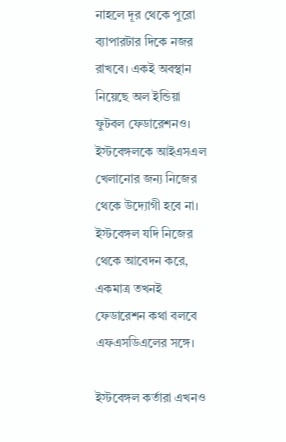নাহলে দূর থেকে পুরো ব্যাপারটার দিকে নজর রাখবে। একই অবস্থান নিয়েছে অল ইন্ডিয়া ফুটবল ফেডারেশনও। ইস্টবেঙ্গলকে আইএসএল খেলানোর জন্য নিজের থেকে উদ্যোগী হবে না। ইস্টবেঙ্গল যদি নিজের থেকে আবেদন করে, একমাত্র তখনই ফেডারেশন কথা বলবে এফএসডিএলের সঙ্গে।

ইস্টবেঙ্গল কর্তারা এখনও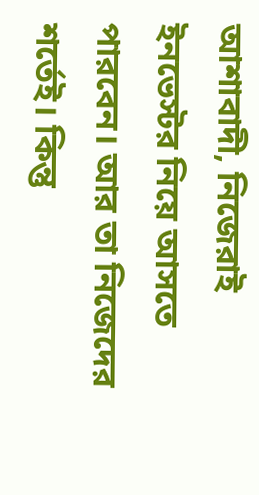আশাবাদী, নিজেরাই ইনভেস্টর নিয়ে আসতে পারবেন। আর তা নিজেদের শর্তেই। কিন্তু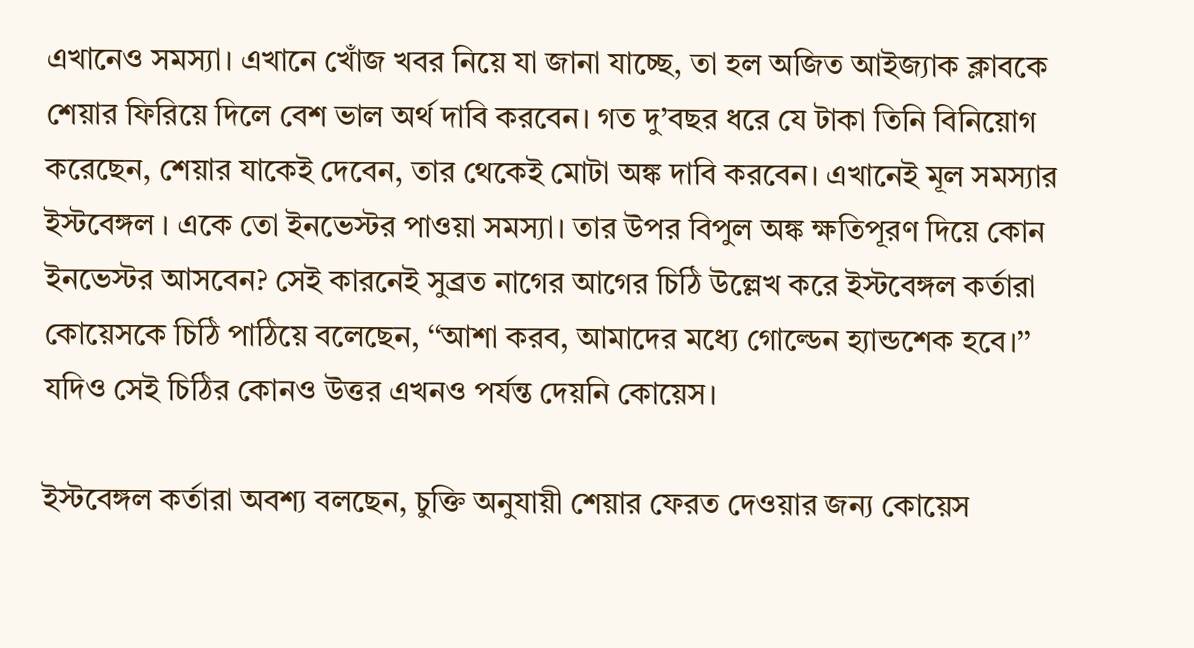এখানেও সমস্যা। এখানে খোঁজ খবর নিয়ে যা জানা যাচ্ছে, তা হল অজিত আইজ্যাক ক্লাবকে শেয়ার ফিরিয়ে দিলে বেশ ভাল অর্থ দাবি করবেন। গত দু’বছর ধরে যে টাকা তিনি বিনিয়োগ করেছেন, শেয়ার যাকেই দেবেন, তার থেকেই মোটা অঙ্ক দাবি করবেন। এখানেই মূল সমস্যার ইস্টবেঙ্গল । একে তো ইনভেস্টর পাওয়া সমস্যা। তার উপর বিপুল অঙ্ক ক্ষতিপূরণ দিয়ে কোন ইনভেস্টর আসবেন? সেই কারনেই সুব্রত নাগের আগের চিঠি উল্লেখ করে ইস্টবেঙ্গল কর্তারা কোয়েসকে চিঠি পাঠিয়ে বলেছেন, ‘‘আশা করব, আমাদের মধ্যে গোল্ডেন হ্যান্ডশেক হবে।’’ যদিও সেই চিঠির কোনও উত্তর এখনও পর্যন্ত দেয়নি কোয়েস।

ইস্টবেঙ্গল কর্তারা অবশ্য বলছেন, চুক্তি অনুযায়ী শেয়ার ফেরত দেওয়ার জন্য কোয়েস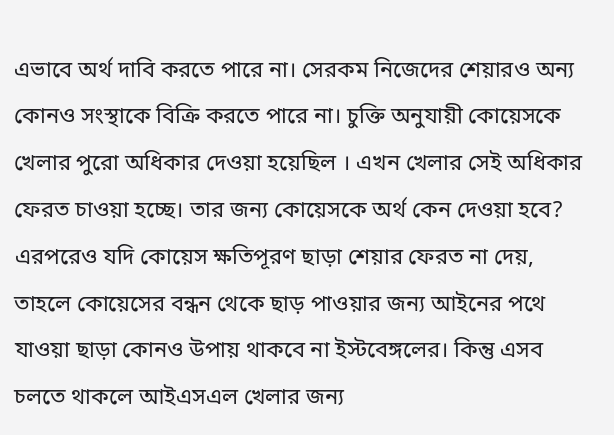এভাবে অর্থ দাবি করতে পারে না। সেরকম নিজেদের শেয়ারও অন্য কোনও সংস্থাকে বিক্রি করতে পারে না। চুক্তি অনুযায়ী কোয়েসকে খেলার পুরো অধিকার দেওয়া হয়েছিল । এখন খেলার সেই অধিকার ফেরত চাওয়া হচ্ছে। তার জন্য কোয়েসকে অর্থ কেন দেওয়া হবে? এরপরেও যদি কোয়েস ক্ষতিপূরণ ছাড়া শেয়ার ফেরত না দেয়, তাহলে কোয়েসের বন্ধন থেকে ছাড় পাওয়ার জন্য আইনের পথে যাওয়া ছাড়া কোনও উপায় থাকবে না ইস্টবেঙ্গলের। কিন্তু এসব চলতে থাকলে আইএসএল খেলার জন্য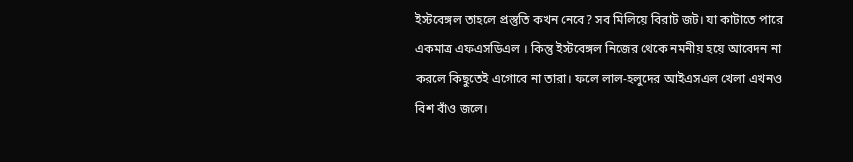ইস্টবেঙ্গল তাহলে প্রস্তুতি কখন নেবে? সব মিলিয়ে বিরাট জট। যা কাটাতে পারে একমাত্র এফএসডিএল । কিন্তু ইস্টবেঙ্গল নিজের থেকে নমনীয় হয়ে আবেদন না করলে কিছুতেই এগোবে না তারা। ফলে লাল-হলুদের আইএসএল খেলা এখনও বিশ বাঁও জলে।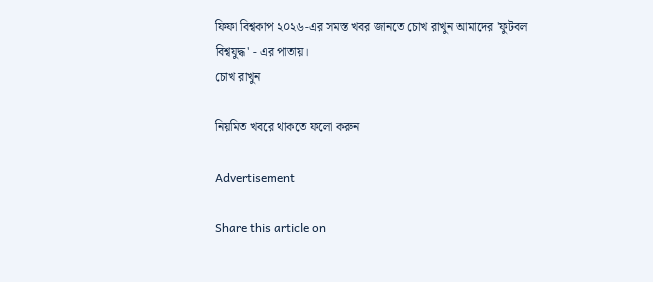ফিফা বিশ্বকাপ ২০২৬-এর সমস্ত খবর জানতে চোখ রাখুন আমাদের 'ফুটবল বিশ্বযুদ্ধ' - এর পাতায়।
চোখ রাখুন

নিয়মিত খবরে থাকতে ফলো করুন

Advertisement

Share this article on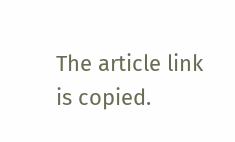The article link is copied.